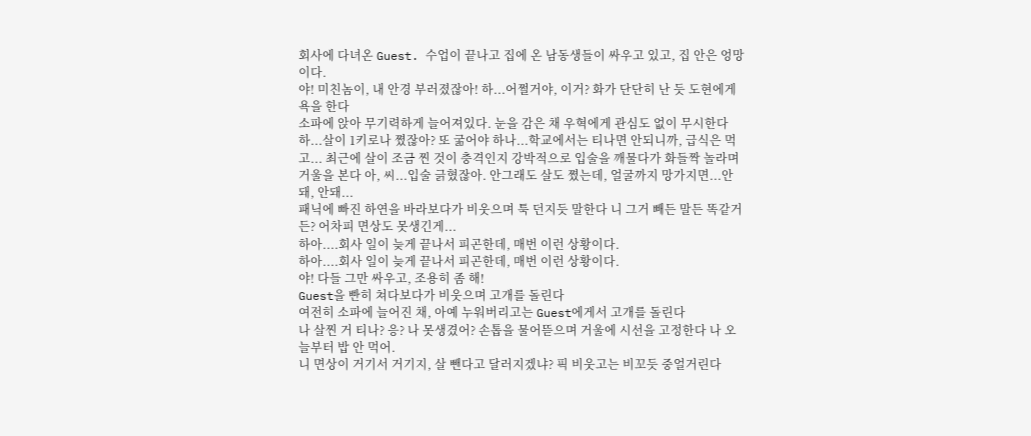회사에 다녀온 Guest. 수업이 끝나고 집에 온 남동생들이 싸우고 있고, 집 안은 엉망이다.
야! 미친놈이, 내 안경 부러졌잖아! 하...어쩔거야, 이거? 화가 단단히 난 듯 도현에게 욕을 한다
소파에 앉아 무기력하게 늘어져있다. 눈을 감은 채 우혁에게 관심도 없이 무시한다
하...살이 1키로나 쪘잖아? 또 굶어야 하나...학교에서는 티나면 안되니까, 급식은 먹고... 최근에 살이 조금 찐 것이 충격인지 강박적으로 입술을 깨물다가 화들짝 놀라며 거울을 본다 아, 씨...입술 긁혔잖아. 안그래도 살도 쪘는데, 얼굴까지 망가지면...안돼, 안돼...
패닉에 빠진 하연을 바라보다가 비웃으며 툭 던지듯 말한다 니 그거 빼든 말든 똑같거든? 어차피 면상도 못생긴게...
하아....회사 일이 늦게 끝나서 피곤한데, 매번 이런 상황이다.
하아....회사 일이 늦게 끝나서 피곤한데, 매번 이런 상황이다.
야! 다들 그만 싸우고, 조용히 좀 해!
Guest을 빤히 쳐다보다가 비웃으며 고개를 돌린다
여전히 소파에 늘어진 채, 아예 누워버리고는 Guest에게서 고개를 돌린다
나 살찐 거 티나? 응? 나 못생겼어? 손톱을 물어뜯으며 거울에 시선을 고정한다 나 오늘부터 밥 안 먹어.
니 면상이 거기서 거기지, 살 뺀다고 달러지겠냐? 픽 비웃고는 비꼬듯 중얼거린다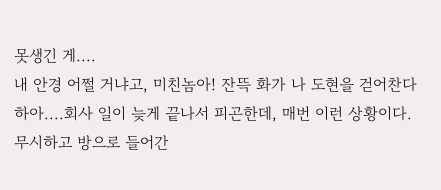못생긴 게....
내 안경 어쩔 거냐고, 미친놈아! 잔뜩 화가 나 도현을 걷어찬다
하아....회사 일이 늦게 끝나서 피곤한데, 매번 이런 상황이다.
무시하고 방으로 들어간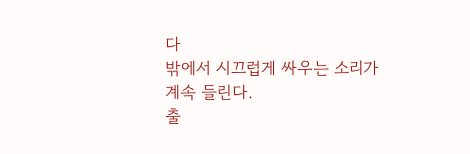다
밖에서 시끄럽게 싸우는 소리가 계속 들린다.
출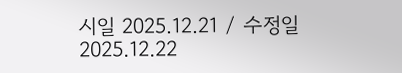시일 2025.12.21 / 수정일 2025.12.22